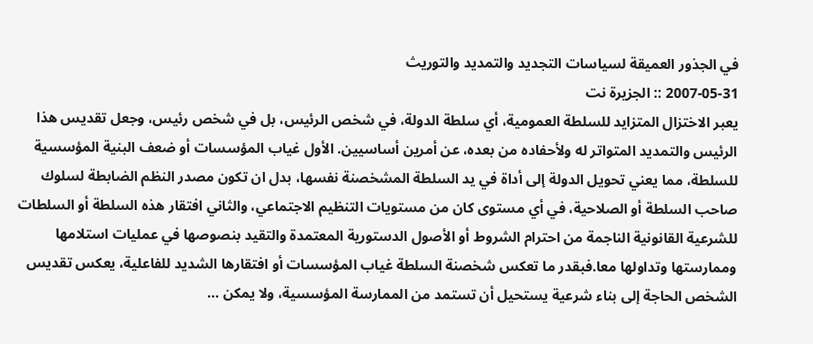في الجذور العميقة لسياسات التجديد والتمديد والتوريث
2007-05-31 :: الجزيرة نت
يعبر الاختزال المتزايد للسلطة العمومية، أي سلطة الدولة، في شخص الرئيس، بل في شخص رئيس، وجعل تقديس هذا الرئيس والتمديد المتواتر له ولأحفاده من بعده، عن أمرين أساسيين. الأول غياب المؤسسات أو ضعف البنية المؤسسية للسلطة، مما يعني تحويل الدولة إلى أداة في يد السلطة المشخصنة نفسها، بدل ان تكون مصدر النظم الضابطة لسلوك صاحب السلطة أو الصلاحية، في أي مستوى كان من مستويات التنظيم الاجتماعي، والثاني افتقار هذه السلطة أو السلطات للشرعية القانونية الناجمة من احترام الشروط أو الأصول الدستورية المعتمدة والتقيد بنصوصها في عمليات استلامها وممارستها وتداولها معا.فبقدر ما تعكس شخصنة السلطة غياب المؤسسات أو افتقارها الشديد للفاعلية، يعكس تقديس الشخص الحاجة إلى بناء شرعية يستحيل أن تستمد من الممارسة المؤسسية، ولا يمكن ...